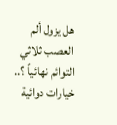هل يزول ألم العصب ثلاثي التوائم نهائياً ؟.. خيارات دوائية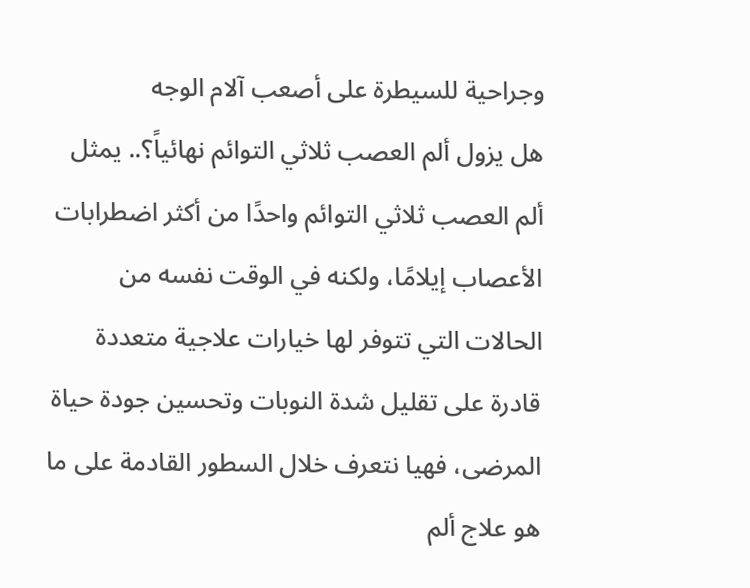وجراحية للسيطرة على أصعب آلام الوجه
هل يزول ألم العصب ثلاثي التوائم نهائياً؟.. يمثل ألم العصب ثلاثي التوائم واحدًا من أكثر اضطرابات الأعصاب إيلامًا، ولكنه في الوقت نفسه من الحالات التي تتوفر لها خيارات علاجية متعددة قادرة على تقليل شدة النوبات وتحسين جودة حياة المرضى، فهيا نتعرف خلال السطور القادمة على ما هو علاج ألم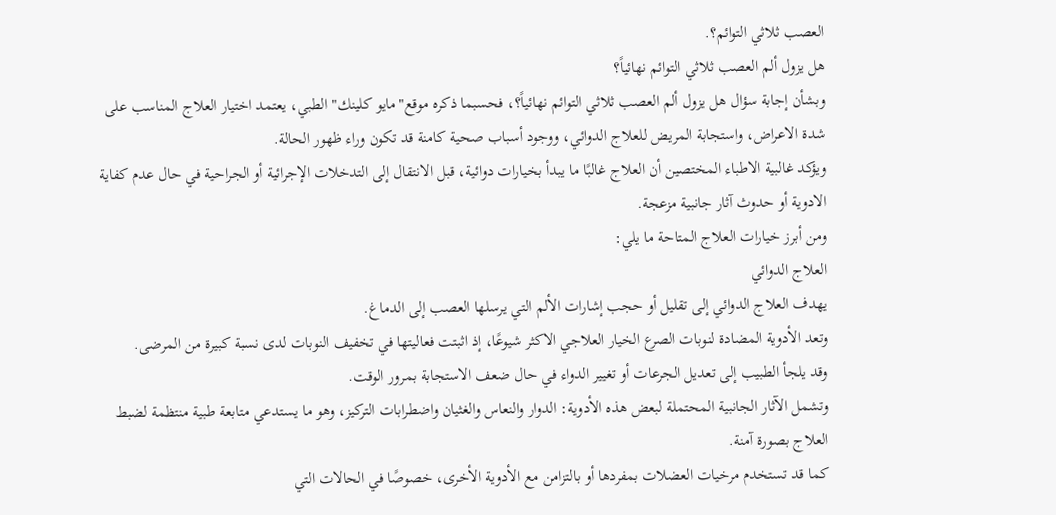العصب ثلاثي التوائم؟.
هل يزول ألم العصب ثلاثي التوائم نهائياً؟
وبشأن إجابة سؤال هل يزول ألم العصب ثلاثي التوائم نهائياً؟، فحسبما ذكره موقع"مايو كلينك" الطبي، يعتمد اختيار العلاج المناسب على شدة الاعراض، واستجابة المريض للعلاج الدوائي، ووجود أسباب صحية كامنة قد تكون وراء ظهور الحالة.
ويؤكد غالبية الاطباء المختصين أن العلاج غالبًا ما يبدأ بخيارات دوائية، قبل الانتقال إلى التدخلات الإجرائية أو الجراحية في حال عدم كفاية الادوية أو حدوث آثار جانبية مزعجة.
ومن أبرز خيارات العلاج المتاحة ما يلي:
العلاج الدوائي
يهدف العلاج الدوائي إلى تقليل أو حجب إشارات الألم التي يرسلها العصب إلى الدماغ.
وتعد الأدوية المضادة لنوبات الصرع الخيار العلاجي الاكثر شيوعًا، إذ اثبتت فعاليتها في تخفيف النوبات لدى نسبة كبيرة من المرضى.
وقد يلجأ الطبيب إلى تعديل الجرعات أو تغيير الدواء في حال ضعف الاستجابة بمرور الوقت.
وتشمل الآثار الجانبية المحتملة لبعض هذه الأدوية: الدوار والنعاس والغثيان واضطرابات التركيز، وهو ما يستدعي متابعة طبية منتظمة لضبط العلاج بصورة آمنة.
كما قد تستخدم مرخيات العضلات بمفردها أو بالتزامن مع الأدوية الأخرى، خصوصًا في الحالات التي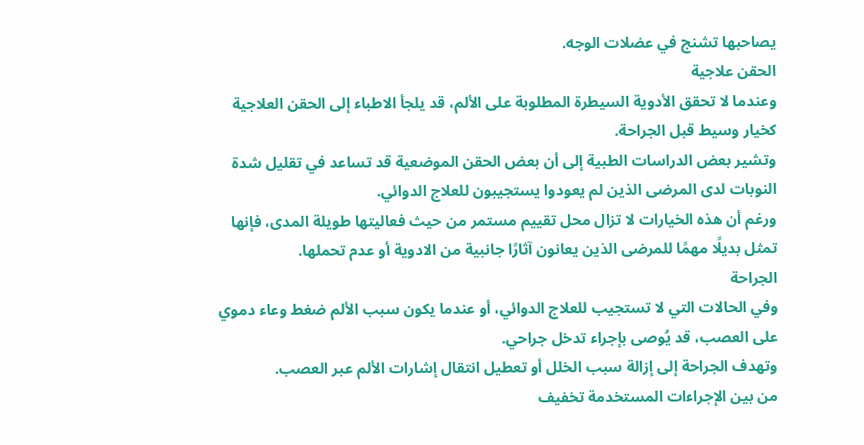يصاحبها تشنج في عضلات الوجه.
الحقن علاجية
وعندما لا تحقق الأدوية السيطرة المطلوبة على الألم، قد يلجأ الاطباء إلى الحقن العلاجية كخيار وسيط قبل الجراحة.
وتشير بعض الدراسات الطبية إلى أن بعض الحقن الموضعية قد تساعد في تقليل شدة النوبات لدى المرضى الذين لم يعودوا يستجيبون للعلاج الدوائي.
ورغم أن هذه الخيارات لا تزال محل تقييم مستمر من حيث فعاليتها طويلة المدى، فإنها تمثل بديلًا مهمًا للمرضى الذين يعانون آثارًا جانبية من الادوية أو عدم تحملها.
الجراحة
وفي الحالات التي لا تستجيب للعلاج الدوائي، أو عندما يكون سبب الألم ضغط وعاء دموي على العصب، قد يُوصى بإجراء تدخل جراحي.
وتهدف الجراحة إلى إزالة سبب الخلل أو تعطيل انتقال إشارات الألم عبر العصب.
من بين الإجراءات المستخدمة تخفيف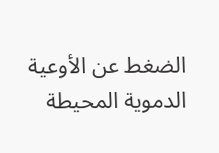الضغط عن الأوعية الدموية المحيطة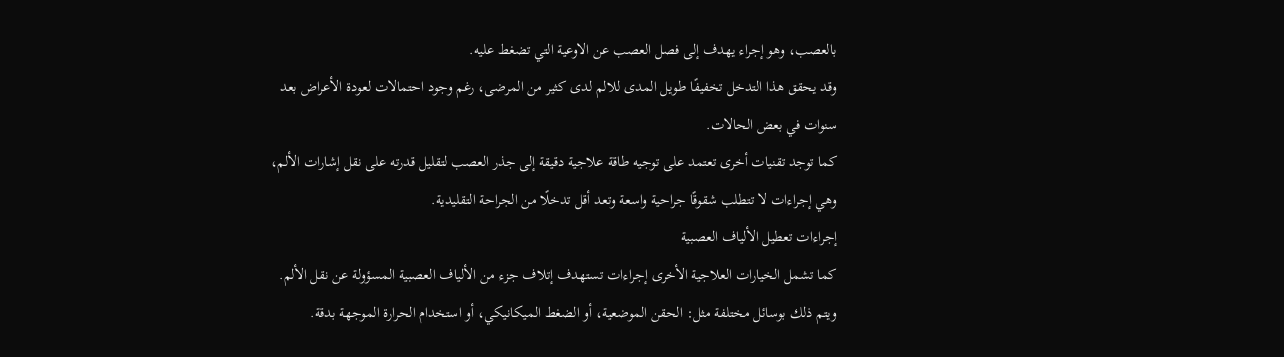بالعصب، وهو إجراء يهدف إلى فصل العصب عن الاوعية التي تضغط عليه.
وقد يحقق هذا التدخل تخفيفًا طويل المدى للالم لدى كثير من المرضى، رغم وجود احتمالات لعودة الأعراض بعد سنوات في بعض الحالات.
كما توجد تقنيات أخرى تعتمد على توجيه طاقة علاجية دقيقة إلى جذر العصب لتقليل قدرته على نقل إشارات الألم، وهي إجراءات لا تتطلب شقوقًا جراحية واسعة وتعد أقل تدخلًا من الجراحة التقليدية.
إجراءات تعطيل الألياف العصبية
كما تشمل الخيارات العلاجية الأخرى إجراءات تستهدف إتلاف جزء من الألياف العصبية المسؤولة عن نقل الألم.
ويتم ذلك بوسائل مختلفة مثل: الحقن الموضعية، أو الضغط الميكانيكي، أو استخدام الحرارة الموجهة بدقة.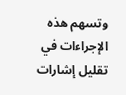وتسهم هذه الإجراءات في تقليل إشارات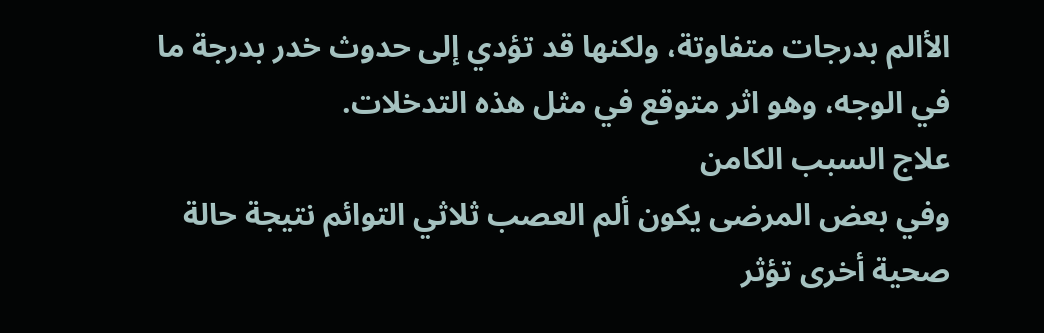الأالم بدرجات متفاوتة، ولكنها قد تؤدي إلى حدوث خدر بدرجة ما في الوجه، وهو اثر متوقع في مثل هذه التدخلات.
علاج السبب الكامن
وفي بعض المرضى يكون ألم العصب ثلاثي التوائم نتيجة حالة صحية أخرى تؤثر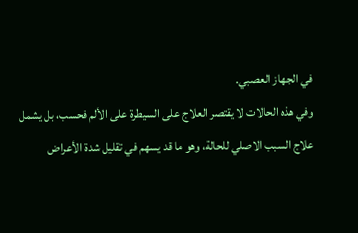في الجهاز العصبي.
وفي هذه الحالات لا يقتصر العلاج على السيطرة على الألم فحسب، بل يشمل علاج السبب الاصلي للحالة، وهو ما قد يسهم في تقليل شدة الأعراض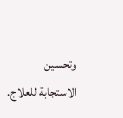وتحسين الاستجابة للعلاج.